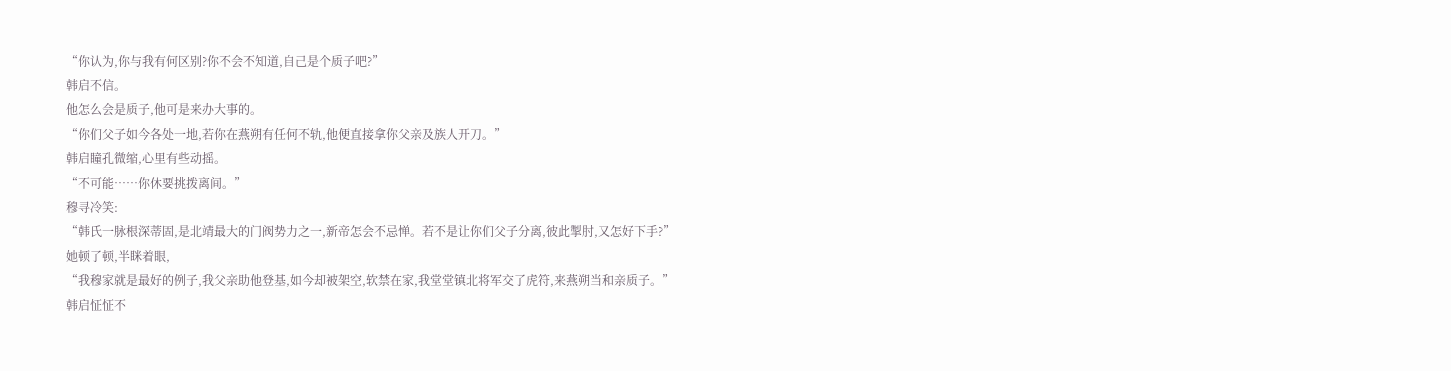“你认为,你与我有何区别?你不会不知道,自己是个质子吧?”
韩启不信。
他怎么会是质子,他可是来办大事的。
“你们父子如今各处一地,若你在燕朔有任何不轨,他便直接拿你父亲及族人开刀。”
韩启瞳孔微缩,心里有些动摇。
“不可能……你休要挑拨离间。”
穆寻冷笑:
“韩氏一脉根深蒂固,是北靖最大的门阀势力之一,新帝怎会不忌惮。若不是让你们父子分离,彼此掣肘,又怎好下手?”
她顿了顿,半眯着眼,
“我穆家就是最好的例子,我父亲助他登基,如今却被架空,软禁在家,我堂堂镇北将军交了虎符,来燕朔当和亲质子。”
韩启怔怔不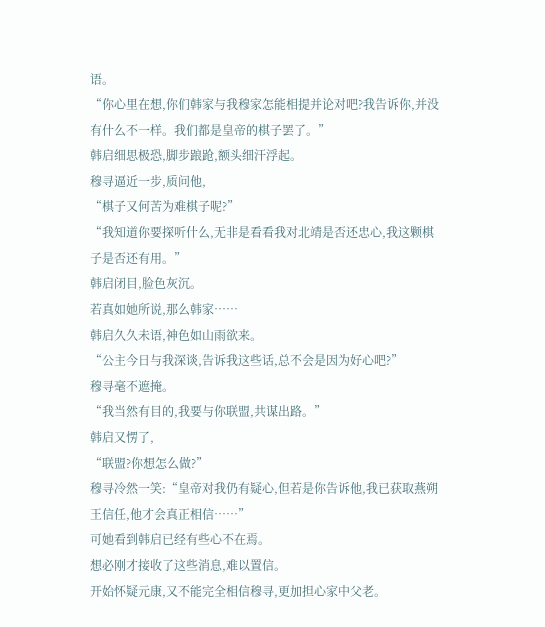语。
“你心里在想,你们韩家与我穆家怎能相提并论对吧?我告诉你,并没有什么不一样。我们都是皇帝的棋子罢了。”
韩启细思极恐,脚步踉跄,额头细汗浮起。
穆寻逼近一步,质问他,
“棋子又何苦为难棋子呢?”
“我知道你要探听什么,无非是看看我对北靖是否还忠心,我这颗棋子是否还有用。”
韩启闭目,脸色灰沉。
若真如她所说,那么韩家……
韩启久久未语,神色如山雨欲来。
“公主今日与我深谈,告诉我这些话,总不会是因为好心吧?”
穆寻毫不遮掩。
“我当然有目的,我要与你联盟,共谋出路。”
韩启又愣了,
“联盟?你想怎么做?”
穆寻冷然一笑:“皇帝对我仍有疑心,但若是你告诉他,我已获取燕朔王信任,他才会真正相信……”
可她看到韩启已经有些心不在焉。
想必刚才接收了这些消息,难以置信。
开始怀疑元康,又不能完全相信穆寻,更加担心家中父老。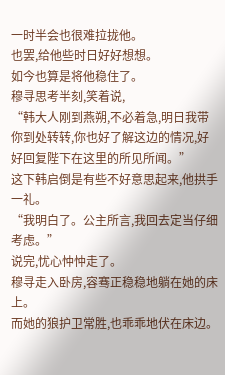一时半会也很难拉拢他。
也罢,给他些时日好好想想。
如今也算是将他稳住了。
穆寻思考半刻,笑着说,
“韩大人刚到燕朔,不必着急,明日我带你到处转转,你也好了解这边的情况,好好回复陛下在这里的所见所闻。”
这下韩启倒是有些不好意思起来,他拱手一礼。
“我明白了。公主所言,我回去定当仔细考虑。”
说完,忧心忡忡走了。
穆寻走入卧房,容骞正稳稳地躺在她的床上。
而她的狼护卫常胜,也乖乖地伏在床边。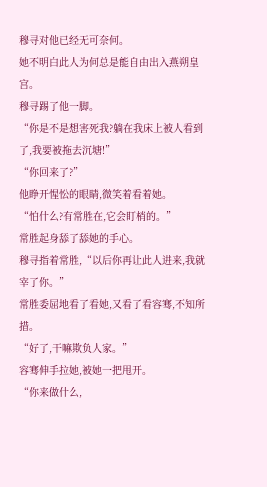穆寻对他已经无可奈何。
她不明白此人为何总是能自由出入燕朔皇宫。
穆寻踢了他一脚。
“你是不是想害死我?躺在我床上被人看到了,我要被拖去沉塘!”
“你回来了?”
他睁开惺忪的眼睛,微笑着看着她。
“怕什么?有常胜在,它会盯梢的。”
常胜起身舔了舔她的手心。
穆寻指着常胜,“以后你再让此人进来,我就宰了你。”
常胜委屈地看了看她,又看了看容骞,不知所措。
“好了,干嘛欺负人家。”
容骞伸手拉她,被她一把甩开。
“你来做什么,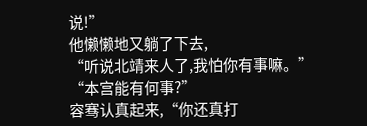说!”
他懒懒地又躺了下去,
“听说北靖来人了,我怕你有事嘛。”
“本宫能有何事?”
容骞认真起来,“你还真打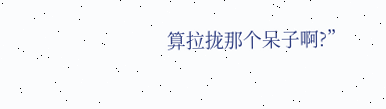算拉拢那个呆子啊?”